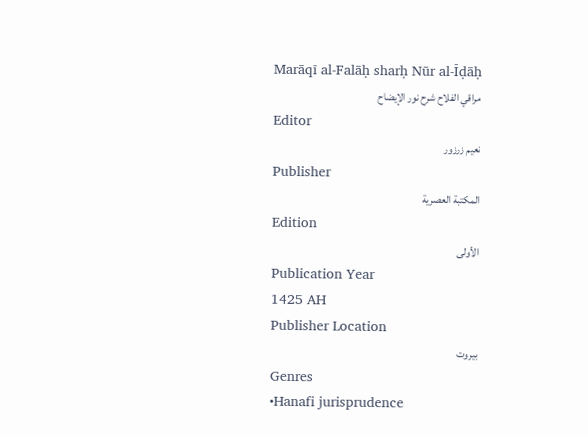Marāqī al-Falāḥ sharḥ Nūr al-Īḍāḥ
مراقي الفلاح شرح نور الإيضاح
Editor
نعيم زرزور
Publisher
المكتبة العصرية
Edition
الأولى
Publication Year
1425 AH
Publisher Location
بيروت
Genres
•Hanafi jurisprudence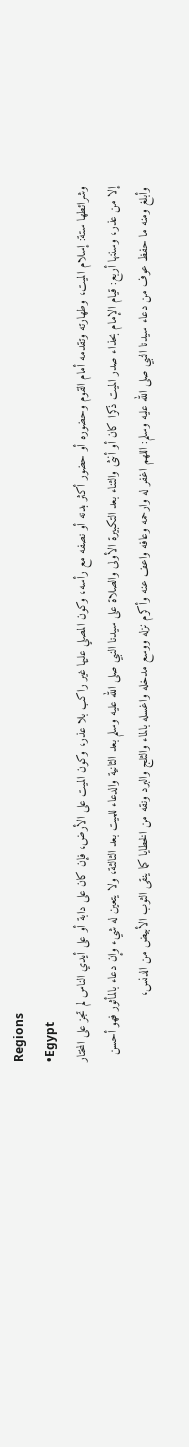Regions
•Egypt
وشرائطها ستة: إسلام الميت، وطهارته وتقدمه أمام القوم وحضوره أو حضور أكثر بدنه أو نصفه مع رأسه، وكون المصلي عليها غير راكب بلا عذر، وكون الميت على الأرض، فإن كان على دابة أو على أيدي الناس لم تجز على المختار إلا من عذر، وسننها أربع: قيام الإمام بحذاء صدر الميت ذكرا كان أو أنثى والثناء بعد التكبيرة الأولى والصلاة على سيدنا النبي صلى الله عليه وسلم بعد الثانية والدعاء للميت بعد الثالثة، ولا يتعين له شيء وإن دعاء بالمأثور فهو أحسن وأبلغ ومنه ما حفظ عوف من دعاء سيدنا النبي صلى الله عليه وسلم: اللهم اغفر له وارحمه وعافه واعف عنه وأكرم نزله ووسع مدخله واغسله بالماء والثلج والبرد ونقه من الخطايا كما ينقى الثوب الأبيض من الدنس،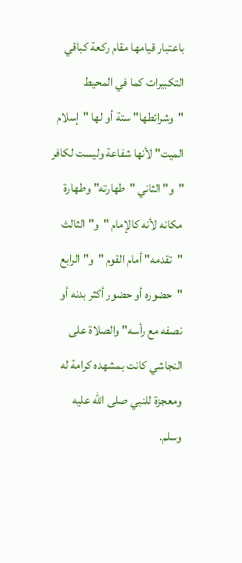باعتبار قيامها مقام ركعة كباقي التكبيرات كما في المحيط "وشرائطها" ستة أو لها "إسلام الميت" لأنها شفاعة وليست لكافر "و" الثاني "طهارته" وطهارة مكانه لأنه كالإمام "و" الثالث "تقدمه" أمام القوم "و" الرابع "حضوره أو حضور أكثر بدنه أو نصفه مع رأسه" والصلاة على النجاشي كانت بمشهده كرامة له ومعجزة للنبي صلى الله عليه وسلم.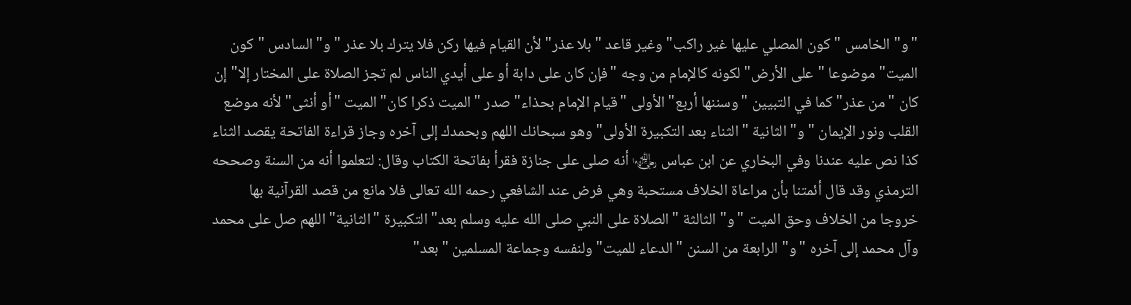"و" الخامس "كون المصلي عليها غير راكب" وغير قاعد "بلا عذر" لأن القيام فيها ركن فلا يترك بلا عذر "و" السادس "كون الميت" موضوعا "على الأرض" لكونه كالإمام من وجه "فإن كان على دابة أو على أيدي الناس لم تجز الصلاة على المختار إلا" إن كان "من عذر" كما في التبيين "وسننها أربع" الأولى "قيام الإمام بحذاء" صدر "الميت ذكرا كان" الميت "أو أنثى" لأنه موضع القلب ونور الإيمان "و" الثانية "الثناء بعد التكبيرة الأولى" وهو سبحانك اللهم وبحمدك إلى آخره وجاز قراءة الفاتحة يقصد الثناء كذا نص عليه عندنا وفي البخاري عن ابن عباس ﵄ أنه صلى على جنازة فقرأ بفاتحة الكتاب وقال: لتعلموا أنه من السنة وصححه الترمذي وقد قال أئمتنا بأن مراعاة الخلاف مستحبة وهي فرض عند الشافعي رحمه الله تعالى فلا مانع من قصد القرآنية بها خروجا من الخلاف وحق الميت "و" الثالثة "الصلاة على النبي صلى الله عليه وسلم بعد" التكبيرة "الثانية" اللهم صل على محمد وآل محمد إلى آخره "و" الرابعة من السنن "الدعاء للميت" ولنفسه وجماعة المسلمين "بعد"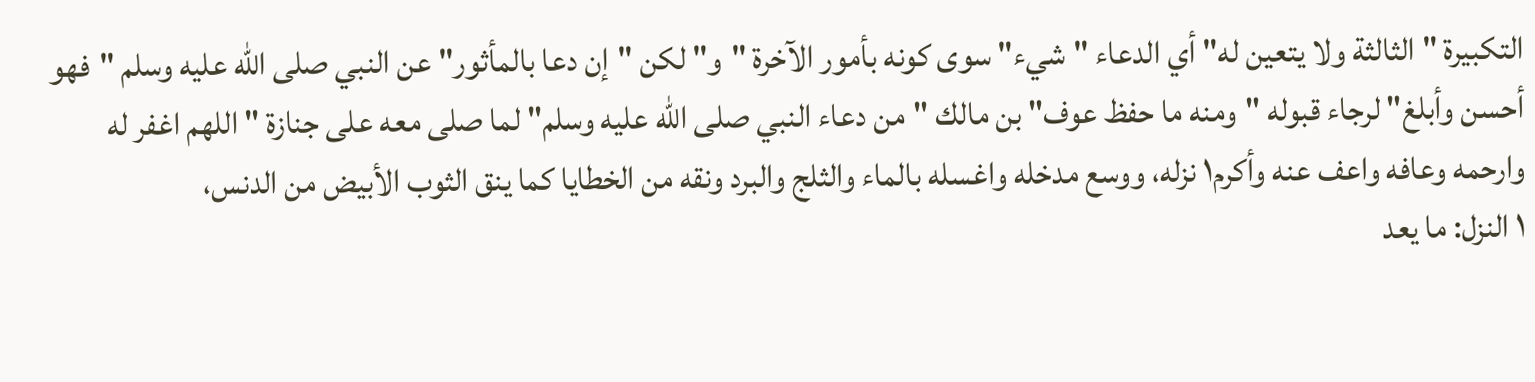التكبيرة "الثالثة ولا يتعين له" أي الدعاء "شيء" سوى كونه بأمور الآخرة "و" لكن "إن دعا بالمأثور" عن النبي صلى الله عليه وسلم "فهو أحسن وأبلغ" لرجاء قبوله "ومنه ما حفظ عوف" بن مالك "من دعاء النبي صلى الله عليه وسلم" لما صلى معه على جنازة "اللهم اغفر له وارحمه وعافه واعف عنه وأكرم١ نزله، ووسع مدخله واغسله بالماء والثلج والبرد ونقه من الخطايا كما ينق الثوب الأبيض من الدنس،
١ النزل: ما يعد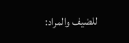للضيف والمراد: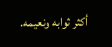أكثر ثوابه ونعيمه.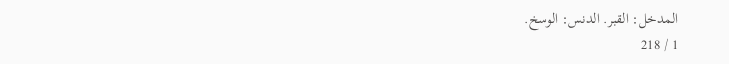المدخل: القبر. الدنس: الوسخ.
1 / 218